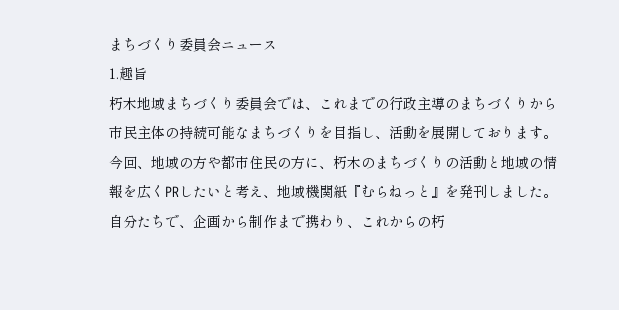まちづくり委員会ニュース
1.趣旨
朽木地域まちづくり委員会では、これまでの行政主導のまちづくりから市民主体の持続可能なまちづくりを目指し、活動を展開しております。
今回、地域の方や都市住民の方に、朽木のまちづくりの活動と地域の情報を広くPRしたいと考え、地域機関紙『むらねっと』を発刊しました。自分たちで、企画から制作まで携わり、これからの朽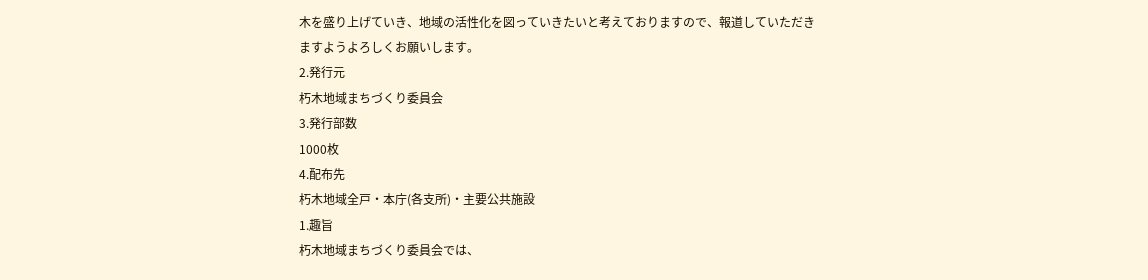木を盛り上げていき、地域の活性化を図っていきたいと考えておりますので、報道していただきますようよろしくお願いします。
2.発行元
朽木地域まちづくり委員会
3.発行部数
1000枚
4.配布先
朽木地域全戸・本庁(各支所)・主要公共施設
1.趣旨
朽木地域まちづくり委員会では、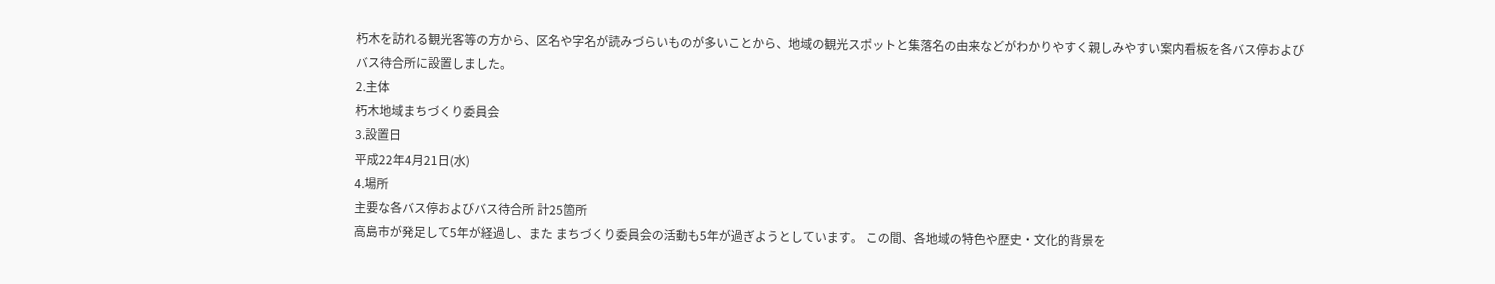朽木を訪れる観光客等の方から、区名や字名が読みづらいものが多いことから、地域の観光スポットと集落名の由来などがわかりやすく親しみやすい案内看板を各バス停およびバス待合所に設置しました。
2.主体
朽木地域まちづくり委員会
3.設置日
平成22年4月21日(水)
4.場所
主要な各バス停およびバス待合所 計25箇所
高島市が発足して5年が経過し、また まちづくり委員会の活動も5年が過ぎようとしています。 この間、各地域の特色や歴史・文化的背景を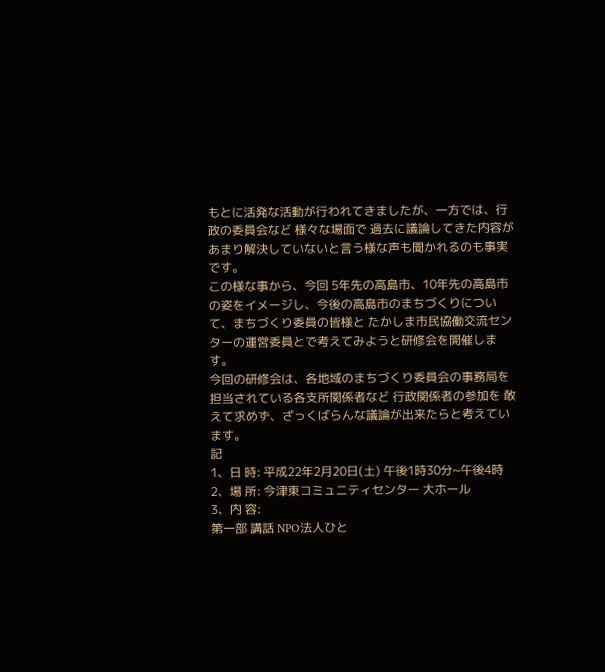もとに活発な活動が行われてきましたが、一方では、行政の委員会など 様々な場面で 過去に議論してきた内容があまり解決していないと言う様な声も聞かれるのも事実です。
この様な事から、今回 5年先の高島市、10年先の高島市の姿をイメージし、今後の高島市のまちづくりについて、まちづくり委員の皆様と たかしま市民協働交流センターの運営委員とで考えてみようと研修会を開催します。
今回の研修会は、各地域のまちづくり委員会の事務局を担当されている各支所関係者など 行政関係者の参加を 敢えて求めず、ざっくばらんな議論が出来たらと考えています。
記
1、日 時: 平成22年2月20日(土) 午後1時30分~午後4時
2、場 所: 今津東コミュニティセンター 大ホール
3、内 容:
第一部 講話 NPO法人ひと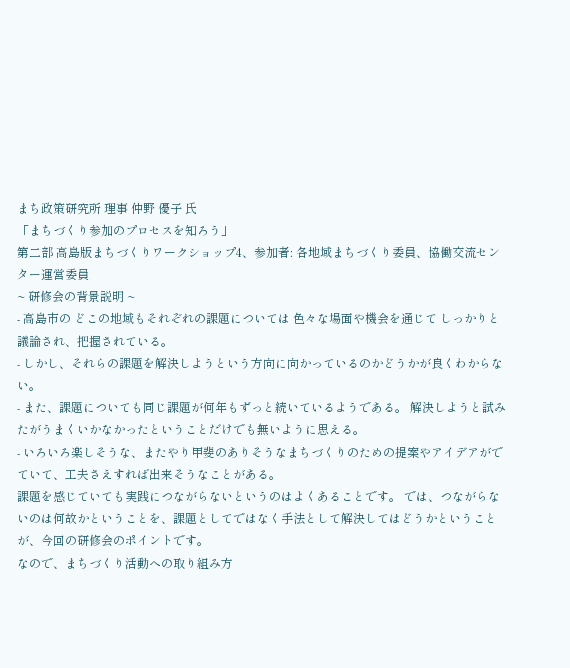まち政策研究所 理事 仲野 優子 氏
「まちづくり参加のプロセスを知ろう」
第二部 高島版まちづくりワークショップ4、参加者: 各地域まちづくり委員、協働交流センター運営委員
~ 研修会の背景説明 ~
- 高島市の どこの地域もそれぞれの課題については 色々な場面や機会を通じて しっかりと議論され、把握されている。
- しかし、それらの課題を解決しようという方向に向かっているのかどうかが良くわからない。
- また、課題についても同じ課題が何年もずっと続いているようである。 解決しようと試みたがうまくいかなかったということだけでも無いように思える。
- いろいろ楽しそうな、またやり甲斐のありそうなまちづくりのための提案やアイデアがでていて、工夫さえすれば出来そうなことがある。
課題を感じていても実践につながらないというのはよくあることです。 では、つながらないのは何故かということを、課題としてではなく手法として解決してはどうかということが、今回の研修会のポイントです。
なので、まちづくり活動への取り組み方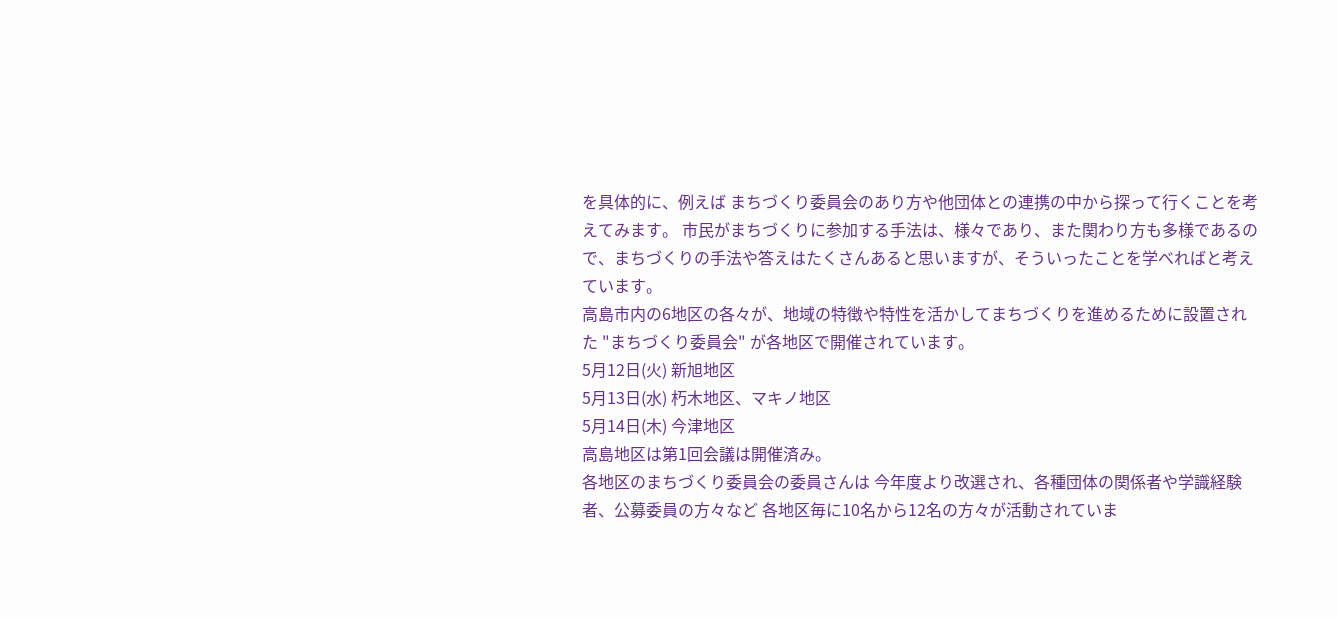を具体的に、例えば まちづくり委員会のあり方や他団体との連携の中から探って行くことを考えてみます。 市民がまちづくりに参加する手法は、様々であり、また関わり方も多様であるので、まちづくりの手法や答えはたくさんあると思いますが、そういったことを学べればと考えています。
高島市内の6地区の各々が、地域の特徴や特性を活かしてまちづくりを進めるために設置された "まちづくり委員会" が各地区で開催されています。
5月12日(火) 新旭地区
5月13日(水) 朽木地区、マキノ地区
5月14日(木) 今津地区
高島地区は第1回会議は開催済み。
各地区のまちづくり委員会の委員さんは 今年度より改選され、各種団体の関係者や学識経験者、公募委員の方々など 各地区毎に10名から12名の方々が活動されていま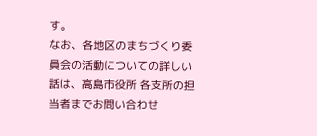す。
なお、各地区のまちづくり委員会の活動についての詳しい話は、高島市役所 各支所の担当者までお問い合わせ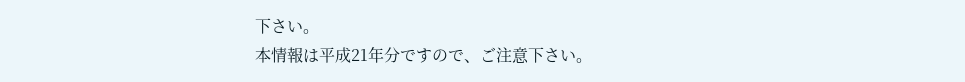下さい。
本情報は平成21年分ですので、ご注意下さい。